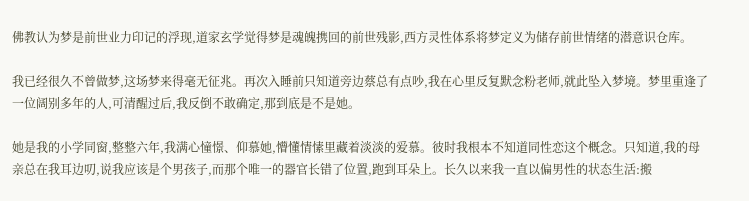佛教认为梦是前世业力印记的浮现,道家玄学觉得梦是魂魄携回的前世残影,西方灵性体系将梦定义为储存前世情绪的潜意识仓库。

我已经很久不曾做梦,这场梦来得毫无征兆。再次入睡前只知道旁边蔡总有点吵,我在心里反复默念粉老师,就此坠入梦境。梦里重逢了一位阔别多年的人,可清醒过后,我反倒不敢确定,那到底是不是她。

她是我的小学同窗,整整六年,我满心憧憬、仰慕她,懵懂情愫里藏着淡淡的爱慕。彼时我根本不知道同性恋这个概念。只知道,我的母亲总在我耳边叨,说我应该是个男孩子,而那个唯一的器官长错了位置,跑到耳朵上。长久以来我一直以偏男性的状态生活:搬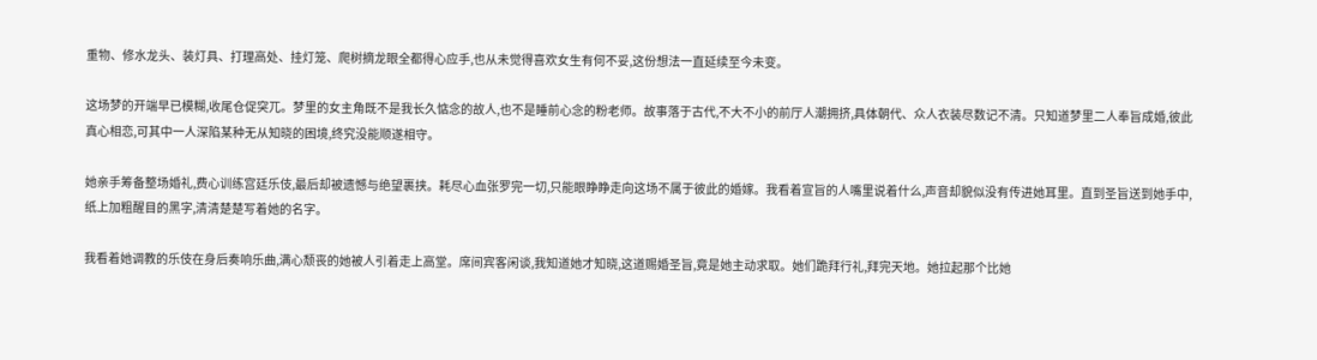重物、修水龙头、装灯具、打理高处、挂灯笼、爬树摘龙眼全都得心应手,也从未觉得喜欢女生有何不妥,这份想法一直延续至今未变。

这场梦的开端早已模糊,收尾仓促突兀。梦里的女主角既不是我长久惦念的故人,也不是睡前心念的粉老师。故事落于古代,不大不小的前厅人潮拥挤,具体朝代、众人衣装尽数记不清。只知道梦里二人奉旨成婚,彼此真心相恋,可其中一人深陷某种无从知晓的困境,终究没能顺遂相守。

她亲手筹备整场婚礼,费心训练宫廷乐伎,最后却被遗憾与绝望裹挟。耗尽心血张罗完一切,只能眼睁睁走向这场不属于彼此的婚嫁。我看着宣旨的人嘴里说着什么,声音却貌似没有传进她耳里。直到圣旨送到她手中,纸上加粗醒目的黑字,清清楚楚写着她的名字。

我看着她调教的乐伎在身后奏响乐曲,满心颓丧的她被人引着走上高堂。席间宾客闲谈,我知道她才知晓,这道赐婚圣旨,竟是她主动求取。她们跪拜行礼,拜完天地。她拉起那个比她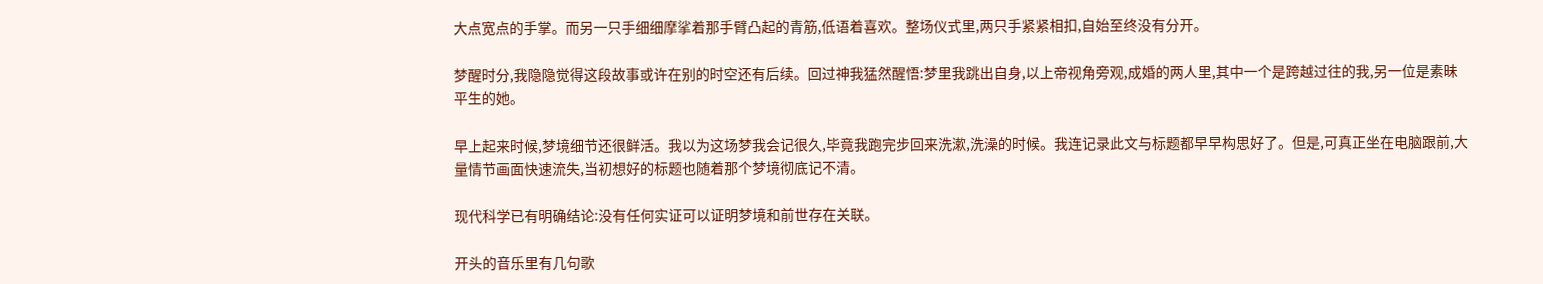大点宽点的手掌。而另一只手细细摩挲着那手臂凸起的青筋,低语着喜欢。整场仪式里,两只手紧紧相扣,自始至终没有分开。

梦醒时分,我隐隐觉得这段故事或许在别的时空还有后续。回过神我猛然醒悟:梦里我跳出自身,以上帝视角旁观,成婚的两人里,其中一个是跨越过往的我,另一位是素昧平生的她。

早上起来时候,梦境细节还很鲜活。我以为这场梦我会记很久,毕竟我跑完步回来洗漱,洗澡的时候。我连记录此文与标题都早早构思好了。但是,可真正坐在电脑跟前,大量情节画面快速流失,当初想好的标题也随着那个梦境彻底记不清。

现代科学已有明确结论:没有任何实证可以证明梦境和前世存在关联。

开头的音乐里有几句歌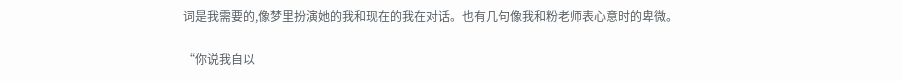词是我需要的,像梦里扮演她的我和现在的我在对话。也有几句像我和粉老师表心意时的卑微。

“你说我自以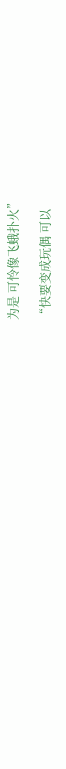为是 可怜像飞蛾扑火”

“快要变成玩偶 可以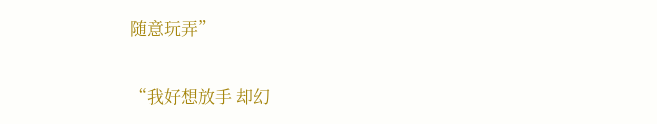随意玩弄”

“我好想放手 却幻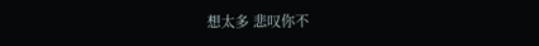想太多 悲叹你不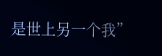是世上另一个我”